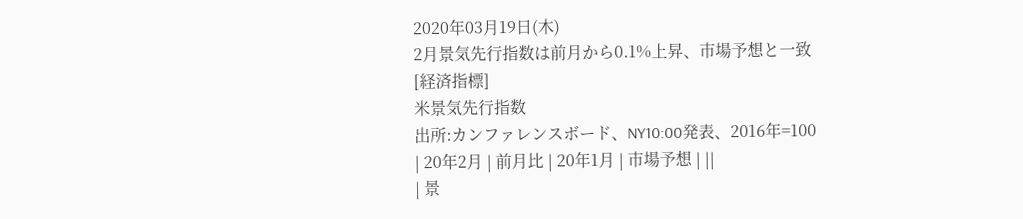2020年03月19日(木)
2月景気先行指数は前月から0.1%上昇、市場予想と一致
[経済指標]
米景気先行指数
出所:カンファレンスボード、NY10:00発表、2016年=100
| 20年2月 | 前月比 | 20年1月 | 市場予想 | ||
| 景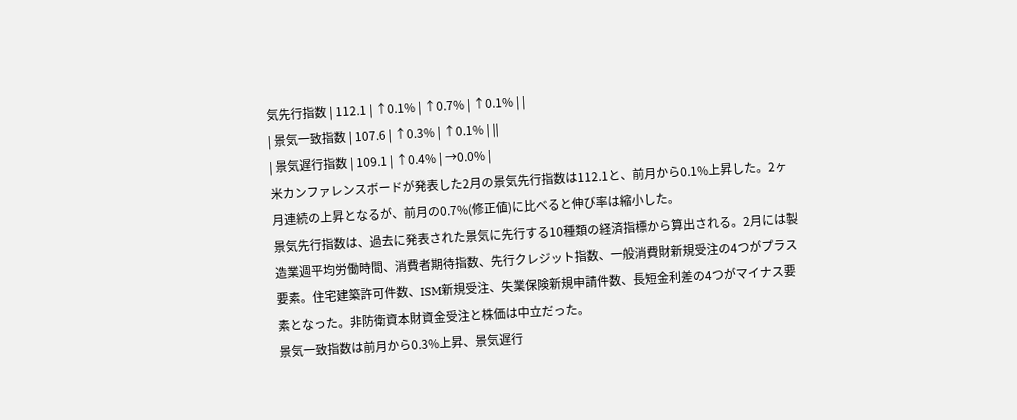気先行指数 | 112.1 | ↑0.1% | ↑0.7% | ↑0.1% | |
| 景気一致指数 | 107.6 | ↑0.3% | ↑0.1% | ||
| 景気遅行指数 | 109.1 | ↑0.4% | →0.0% |
米カンファレンスボードが発表した2月の景気先行指数は112.1と、前月から0.1%上昇した。2ヶ月連続の上昇となるが、前月の0.7%(修正値)に比べると伸び率は縮小した。
景気先行指数は、過去に発表された景気に先行する10種類の経済指標から算出される。2月には製造業週平均労働時間、消費者期待指数、先行クレジット指数、一般消費財新規受注の4つがプラス要素。住宅建築許可件数、ISM新規受注、失業保険新規申請件数、長短金利差の4つがマイナス要素となった。非防衛資本財資金受注と株価は中立だった。
景気一致指数は前月から0.3%上昇、景気遅行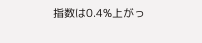指数は0.4%上がっ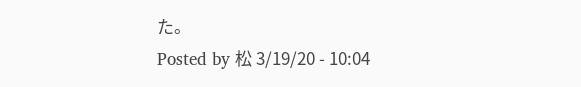た。
Posted by 松 3/19/20 - 10:04